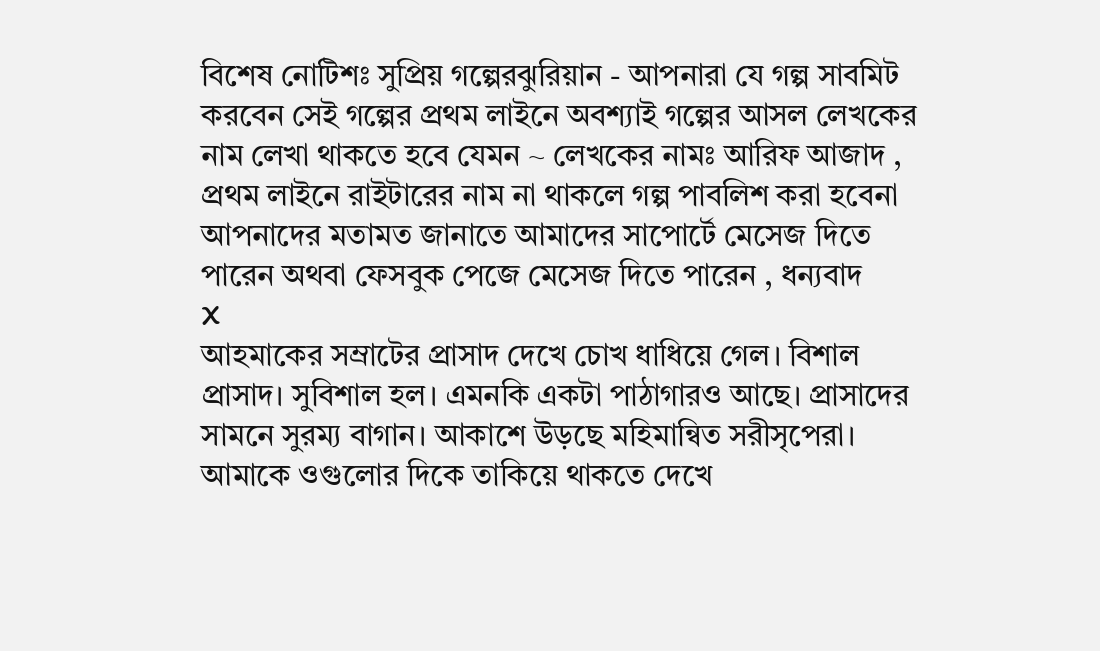বিশেষ নোটিশঃ সুপ্রিয় গল্পেরঝুরিয়ান - আপনারা যে গল্প সাবমিট করবেন সেই গল্পের প্রথম লাইনে অবশ্যাই গল্পের আসল লেখকের নাম লেখা থাকতে হবে যেমন ~ লেখকের নামঃ আরিফ আজাদ , প্রথম লাইনে রাইটারের নাম না থাকলে গল্প পাবলিশ করা হবেনা
আপনাদের মতামত জানাতে আমাদের সাপোর্টে মেসেজ দিতে পারেন অথবা ফেসবুক পেজে মেসেজ দিতে পারেন , ধন্যবাদ
X
আহমাকের সম্রাটের প্রাসাদ দেখে চোখ ধাধিয়ে গেল। বিশাল প্রাসাদ। সুবিশাল হল। এমনকি একটা পাঠাগারও আছে। প্রাসাদের সামনে সুরম্য বাগান। আকাশে উড়ছে মহিমান্বিত সরীসৃপেরা। আমাকে ওগুলোর দিকে তাকিয়ে থাকতে দেখে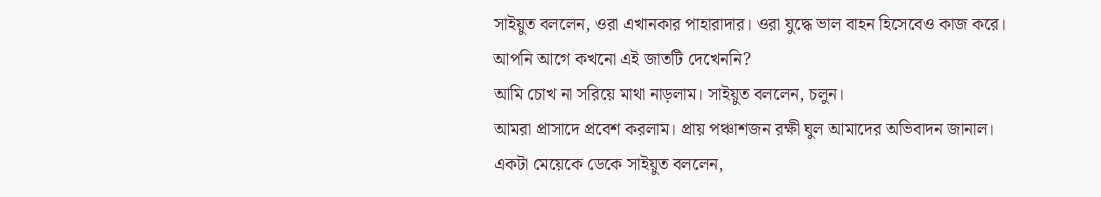সাইয়ুত বললেন, ওরা এখানকার পাহারাদার। ওরা যুদ্ধে ভাল বাহন হিসেবেও কাজ করে। আপনি আগে কখনো এই জাতটি দেখেননি?
আমি চোখ না সরিয়ে মাথা নাড়লাম। সাইয়ুত বললেন, চলুন।
আমরা প্রাসাদে প্রবেশ করলাম। প্রায় পঞ্চাশজন রক্ষী ঘুল আমাদের অভিবাদন জানাল। একটা মেয়েকে ডেকে সাইয়ুত বললেন,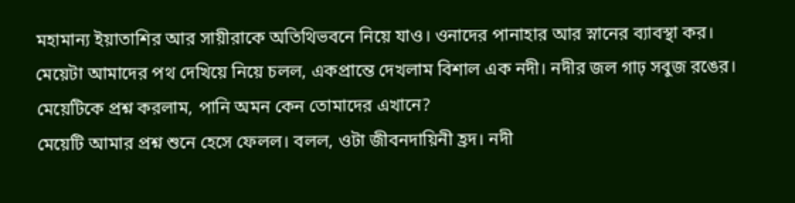মহামান্য ইয়াতাশির আর সায়ীরাকে অতিথিভবনে নিয়ে যাও। ওনাদের পানাহার আর স্নানের ব্যাবস্থা কর।
মেয়েটা আমাদের পথ দেখিয়ে নিয়ে চলল, একপ্রান্তে দেখলাম বিশাল এক নদী। নদীর জল গাঢ় সবুজ রঙের। মেয়েটিকে প্রশ্ন করলাম, পানি অমন কেন তোমাদের এখানে?
মেয়েটি আমার প্রশ্ন শুনে হেসে ফেলল। বলল, ওটা জীবনদায়িনী হ্রদ। নদী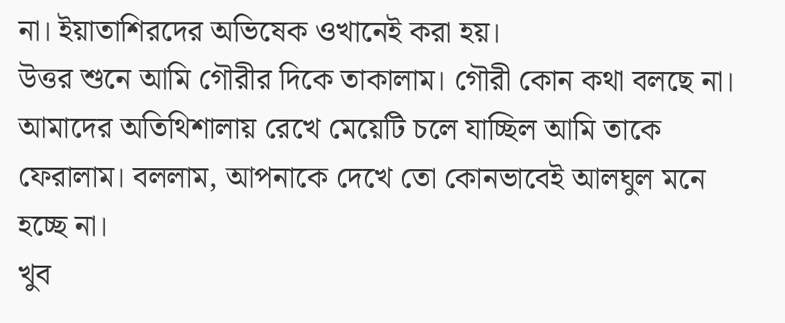না। ইয়াতাশিরদের অভিষেক ওখানেই করা হয়।
উত্তর শুনে আমি গৌরীর দিকে তাকালাম। গৌরী কোন কথা বলছে না। আমাদের অতিথিশালায় রেখে মেয়েটি চলে যাচ্ছিল আমি তাকে ফেরালাম। বললাম, আপনাকে দেখে তো কোনভাবেই আলঘুল মনে হচ্ছে না।
খুব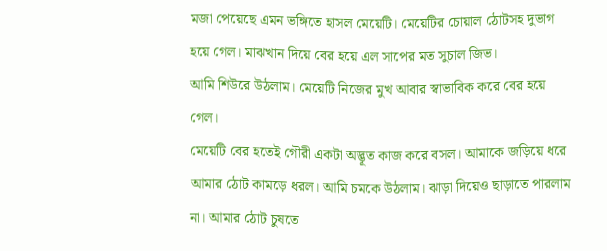মজা পেয়েছে এমন ভঙ্গিতে হাসল মেয়েটি। মেয়েটির চোয়াল ঠোটসহ দুভাগ হয়ে গেল। মাঝখান দিয়ে বের হয়ে এল সাপের মত সুচাল জিভ।
আমি শিউরে উঠলাম। মেয়েটি নিজের মুখ আবার স্বাভাবিক করে বের হয়ে গেল।
মেয়েটি বের হতেই গৌরী একটা অদ্ভূত কাজ করে বসল। আমাকে জড়িয়ে ধরে আমার ঠোট কামড়ে ধরল। আমি চমকে উঠলাম। ঝাড়া দিয়েও ছাড়াতে পারলাম না। আমার ঠোট চুষতে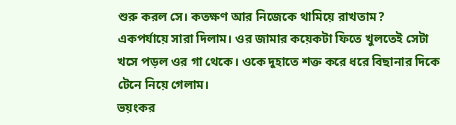শুরু করল সে। কতক্ষণ আর নিজেকে থামিয়ে রাখতাম?
একপর্যায়ে সারা দিলাম। ওর জামার কয়েকটা ফিতে খুলতেই সেটা খসে পড়ল ওর গা থেকে। ওকে দুহাতে শক্ত করে ধরে বিছানার দিকে টেনে নিয়ে গেলাম।
ভয়ংকর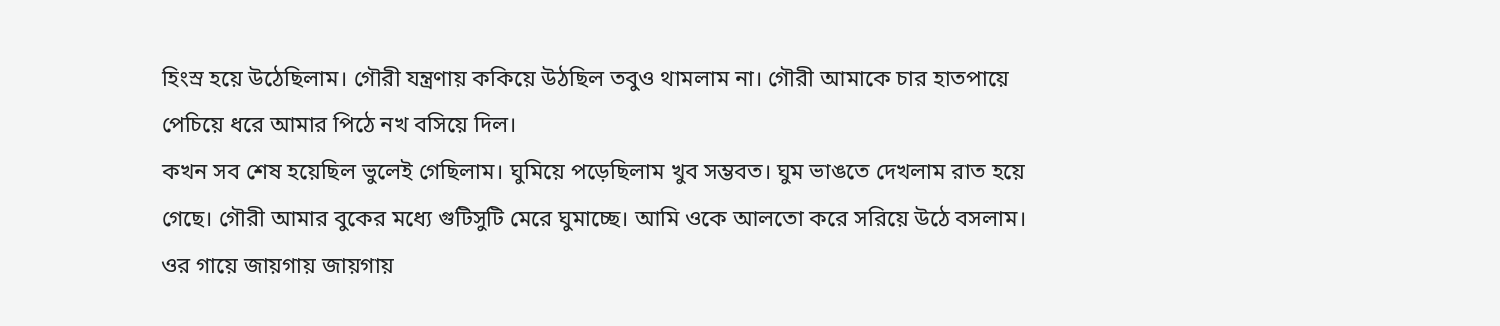হিংস্র হয়ে উঠেছিলাম। গৌরী যন্ত্রণায় ককিয়ে উঠছিল তবুও থামলাম না। গৌরী আমাকে চার হাতপায়ে পেচিয়ে ধরে আমার পিঠে নখ বসিয়ে দিল।
কখন সব শেষ হয়েছিল ভুলেই গেছিলাম। ঘুমিয়ে পড়েছিলাম খুব সম্ভবত। ঘুম ভাঙতে দেখলাম রাত হয়ে গেছে। গৌরী আমার বুকের মধ্যে গুটিসুটি মেরে ঘুমাচ্ছে। আমি ওকে আলতো করে সরিয়ে উঠে বসলাম। ওর গায়ে জায়গায় জায়গায়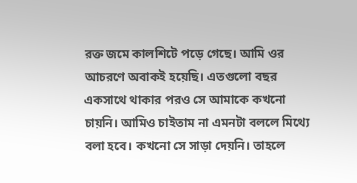রক্ত জমে কালশিটে পড়ে গেছে। আমি ওর আচরণে অবাকই হয়েছি। এতগুলো বছর একসাথে থাকার পরও সে আমাকে কখনো চায়নি। আমিও চাইতাম না এমনটা বললে মিথ্যে বলা হবে। কখনো সে সাড়া দেয়নি। তাহলে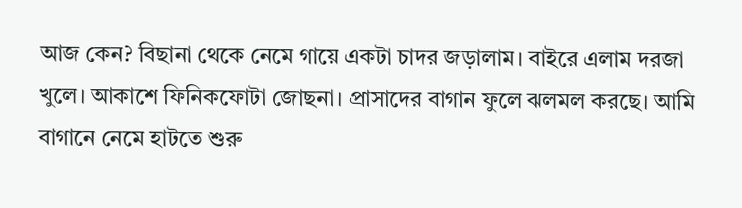আজ কেন? বিছানা থেকে নেমে গায়ে একটা চাদর জড়ালাম। বাইরে এলাম দরজা খুলে। আকাশে ফিনিকফোটা জোছনা। প্রাসাদের বাগান ফুলে ঝলমল করছে। আমি বাগানে নেমে হাটতে শুরু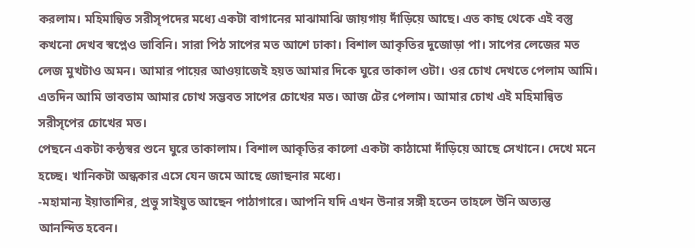করলাম। মহিমান্বিত সরীসৃপদের মধ্যে একটা বাগানের মাঝামাঝি জায়গায় দাঁড়িয়ে আছে। এত কাছ থেকে এই বস্তু কখনো দেখব স্বপ্নেও ভাবিনি। সারা পিঠ সাপের মত আশে ঢাকা। বিশাল আকৃতির দুজোড়া পা। সাপের লেজের মত লেজ মুখটাও অমন। আমার পায়ের আওয়াজেই হয়ত আমার দিকে ঘুরে তাকাল ওটা। ওর চোখ দেখতে পেলাম আমি।
এতদিন আমি ভাবতাম আমার চোখ সম্ভবত সাপের চোখের মত। আজ টের পেলাম। আমার চোখ এই মহিমান্বিত সরীসৃপের চোখের মত।
পেছনে একটা কন্ঠস্বর শুনে ঘুরে তাকালাম। বিশাল আকৃতির কালো একটা কাঠামো দাঁড়িয়ে আছে সেখানে। দেখে মনে হচ্ছে। খানিকটা অন্ধকার এসে যেন জমে আছে জোছনার মধ্যে।
-মহামান্য ইয়াতাশির, প্রভু সাইয়ুত আছেন পাঠাগারে। আপনি যদি এখন উনার সঙ্গী হতেন তাহলে উনি অত্যন্ত আনন্দিত হবেন।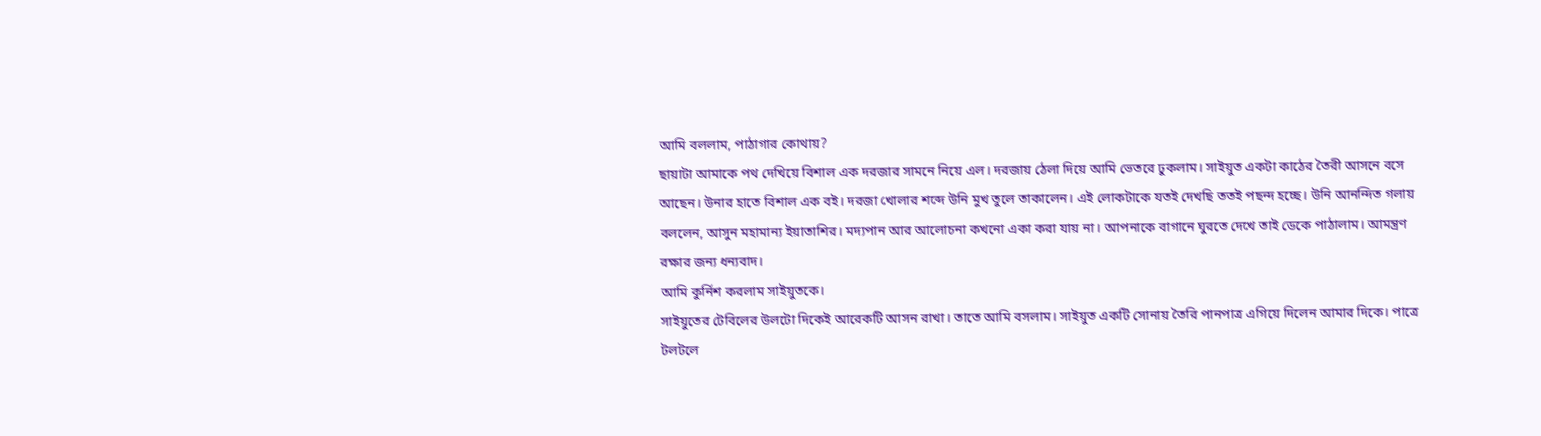আমি বললাম, পাঠাগার কোথায়?
ছায়াটা আমাকে পথ দেখিয়ে বিশাল এক দরজার সামনে নিয়ে এল। দরজায় ঠেলা দিয়ে আমি ভেতরে ঢুকলাম। সাইয়ুত একটা কাঠের তৈরী আসনে বসে আছেন। উনার হাতে বিশাল এক বই। দরজা খোলার শব্দে উনি মুখ তুলে তাকালেন। এই লোকটাকে যতই দেখছি ততই পছন্দ হচ্ছে। উনি আনন্দিত গলায় বললেন, আসুন মহামান্য ইয়াতাশির। মদ্যপান আর আলোচনা কখনো একা করা যায় না। আপনাকে বাগানে ঘুরতে দেখে তাই ডেকে পাঠালাম। আমন্ত্রণ রক্ষার জন্য ধন্যবাদ।
আমি কুর্নিশ করলাম সাইয়ুতকে।
সাইয়ুতের টেবিলের উলটো দিকেই আরেকটি আসন রাখা। তাতে আমি বসলাম। সাইয়ুত একটি সোনায় তৈরি পানপাত্র এগিয়ে দিলেন আমার দিকে। পাত্রে টলটলে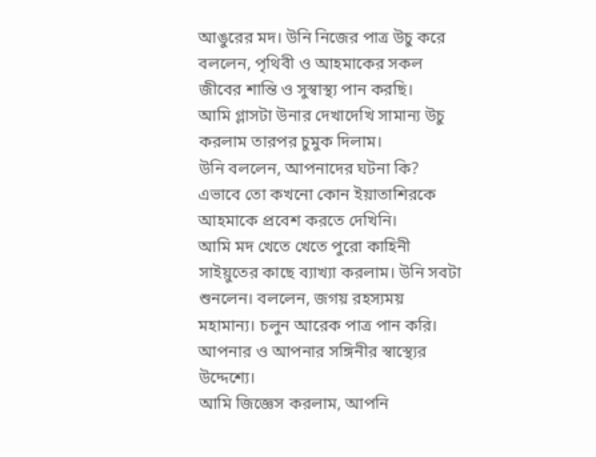আঙুরের মদ। উনি নিজের পাত্র উচু করে বললেন, পৃথিবী ও আহমাকের সকল জীবের শান্তি ও সুস্বাস্থ্য পান করছি।
আমি গ্লাসটা উনার দেখাদেখি সামান্য উচু করলাম তারপর চুমুক দিলাম।
উনি বললেন, আপনাদের ঘটনা কি? এভাবে তো কখনো কোন ইয়াতাশিরকে আহমাকে প্রবেশ করতে দেখিনি।
আমি মদ খেতে খেতে পুরো কাহিনী সাইয়ুতের কাছে ব্যাখ্যা করলাম। উনি সবটা শুনলেন। বললেন, জগয় রহস্যময় মহামান্য। চলুন আরেক পাত্র পান করি। আপনার ও আপনার সঙ্গিনীর স্বাস্থ্যের উদ্দেশ্যে।
আমি জিজ্ঞেস করলাম, আপনি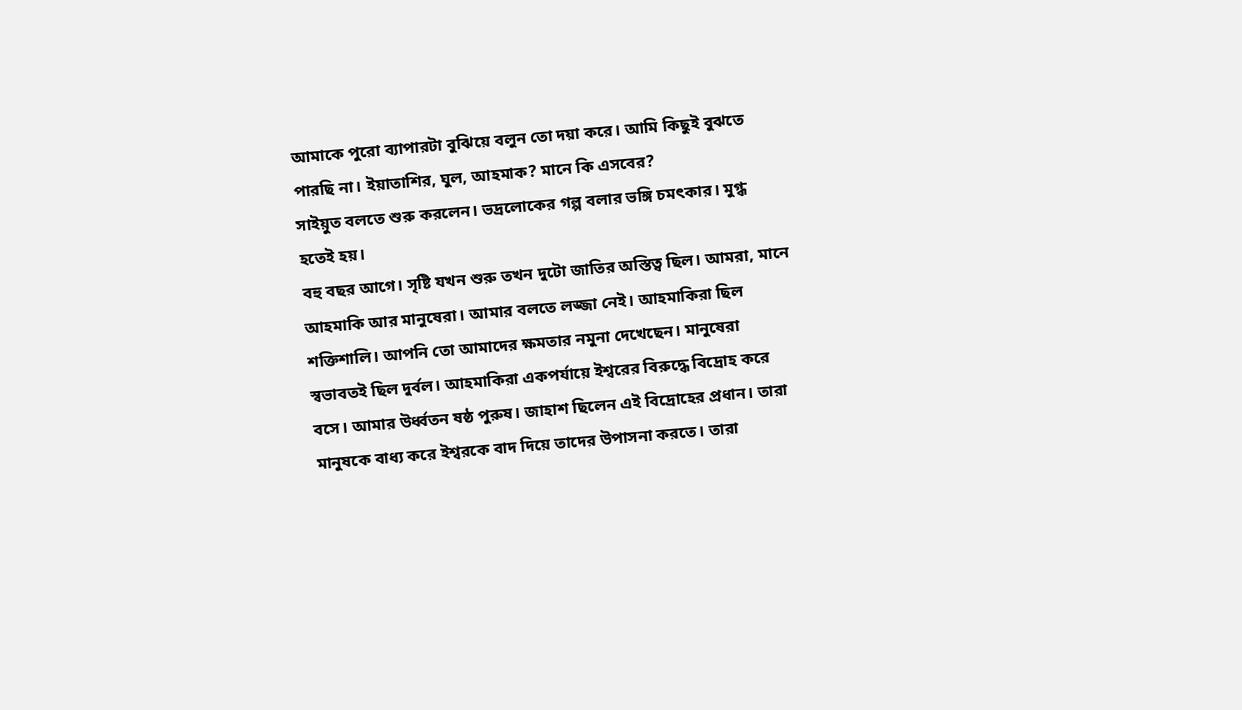আমাকে পুরো ব্যাপারটা বুঝিয়ে বলুন তো দয়া করে। আমি কিছুই বুঝতে পারছি না। ইয়াতাশির, ঘুল, আহমাক? মানে কি এসবের?
সাইয়ুত বলতে শুরু করলেন। ভদ্রলোকের গল্প বলার ভঙ্গি চমৎকার। মুগ্ধ হতেই হয়।
বহু বছর আগে। সৃষ্টি যখন শুরু তখন দুটো জাতির অস্তিত্ব ছিল। আমরা, মানে আহমাকি আর মানুষেরা। আমার বলতে লজ্জা নেই। আহমাকিরা ছিল শক্তিশালি। আপনি তো আমাদের ক্ষমতার নমুনা দেখেছেন। মানুষেরা স্বভাবতই ছিল দুর্বল। আহমাকিরা একপর্যায়ে ইশ্বরের বিরুদ্ধে বিদ্রোহ করে বসে। আমার উর্ধ্বতন ষষ্ঠ পুরুষ। জাহাশ ছিলেন এই বিদ্রোহের প্রধান। তারা মানুষকে বাধ্য করে ইশ্বরকে বাদ দিয়ে তাদের উপাসনা করতে। তারা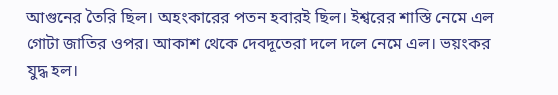আগুনের তৈরি ছিল। অহংকারের পতন হবারই ছিল। ইশ্বরের শাস্তি নেমে এল গোটা জাতির ওপর। আকাশ থেকে দেবদূতেরা দলে দলে নেমে এল। ভয়ংকর যুদ্ধ হল।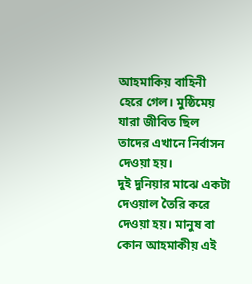আহমাকিয় বাহিনী হেরে গেল। মুষ্ঠিমেয় যারা জীবিত ছিল তাদের এখানে নির্বাসন দেওয়া হয়।
দুই দুনিয়ার মাঝে একটা দেওয়াল তৈরি করে দেওয়া হয়। মানুষ বা কোন আহমাকীয় এই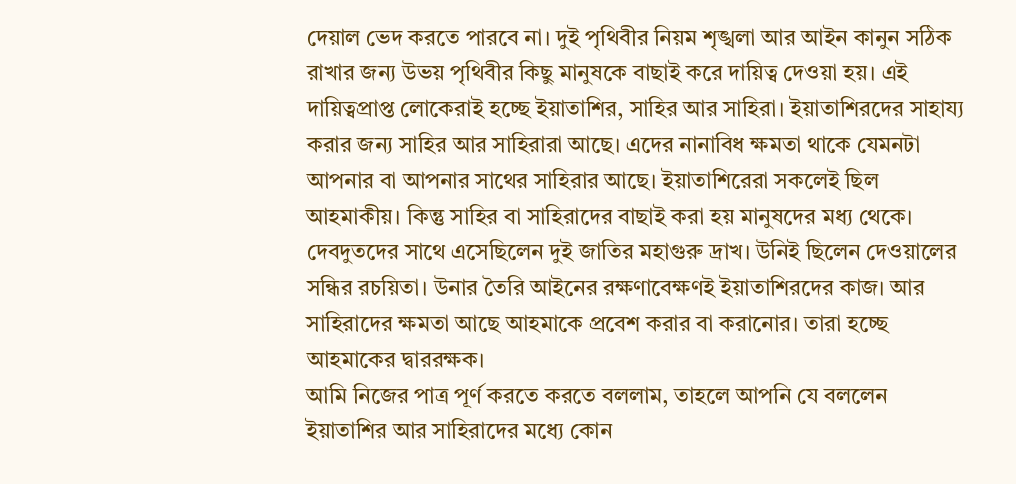দেয়াল ভেদ করতে পারবে না। দুই পৃথিবীর নিয়ম শৃঙ্খলা আর আইন কানুন সঠিক রাখার জন্য উভয় পৃথিবীর কিছু মানুষকে বাছাই করে দায়িত্ব দেওয়া হয়। এই দায়িত্বপ্রাপ্ত লোকেরাই হচ্ছে ইয়াতাশির, সাহির আর সাহিরা। ইয়াতাশিরদের সাহায্য করার জন্য সাহির আর সাহিরারা আছে। এদের নানাবিধ ক্ষমতা থাকে যেমনটা আপনার বা আপনার সাথের সাহিরার আছে। ইয়াতাশিরেরা সকলেই ছিল আহমাকীয়। কিন্তু সাহির বা সাহিরাদের বাছাই করা হয় মানুষদের মধ্য থেকে। দেবদুতদের সাথে এসেছিলেন দুই জাতির মহাগুরু দ্রাখ। উনিই ছিলেন দেওয়ালের সন্ধির রচয়িতা। উনার তৈরি আইনের রক্ষণাবেক্ষণই ইয়াতাশিরদের কাজ। আর সাহিরাদের ক্ষমতা আছে আহমাকে প্রবেশ করার বা করানোর। তারা হচ্ছে আহমাকের দ্বাররক্ষক।
আমি নিজের পাত্র পূর্ণ করতে করতে বললাম, তাহলে আপনি যে বললেন ইয়াতাশির আর সাহিরাদের মধ্যে কোন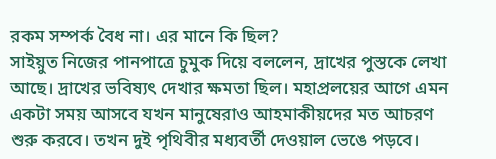রকম সম্পর্ক বৈধ না। এর মানে কি ছিল?
সাইয়ুত নিজের পানপাত্রে চুমুক দিয়ে বললেন, দ্রাখের পুস্তকে লেখা আছে। দ্রাখের ভবিষ্যৎ দেখার ক্ষমতা ছিল। মহাপ্রলয়ের আগে এমন একটা সময় আসবে যখন মানুষেরাও আহমাকীয়দের মত আচরণ শুরু করবে। তখন দুই পৃথিবীর মধ্যবর্তী দেওয়াল ভেঙে পড়বে।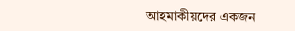আহমাকীয়দের একজন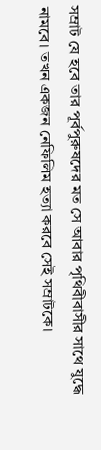সম্রাট যে হবে তার পূর্বপুরুষদের মত সে আবার পৃথিবীবাসীর সাথে যুদ্ধে নামবে। তখন একজন নেফিলিম হত্যা করবে সেই সম্রাটকে।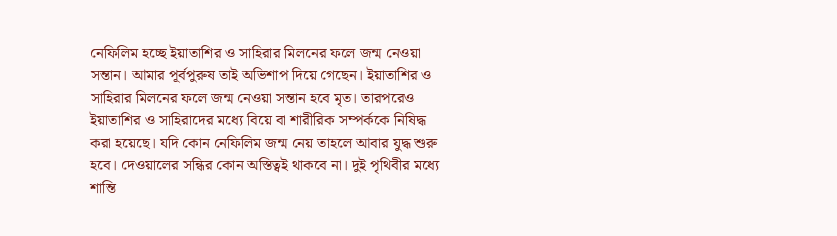নেফিলিম হচ্ছে ইয়াতাশির ও সাহিরার মিলনের ফলে জন্ম নেওয়া সন্তান। আমার পূর্বপুরুষ তাই অভিশাপ দিয়ে গেছেন। ইয়াতাশির ও সাহিরার মিলনের ফলে জন্ম নেওয়া সন্তান হবে মৃত। তারপরেও ইয়াতাশির ও সাহিরাদের মধ্যে বিয়ে বা শারীরিক সম্পর্ককে নিষিদ্ধ করা হয়েছে। যদি কোন নেফিলিম জন্ম নেয় তাহলে আবার যুদ্ধ শুরু হবে। দেওয়ালের সন্ধির কোন অস্তিত্বই থাকবে না। দুই পৃথিবীর মধ্যে শান্তি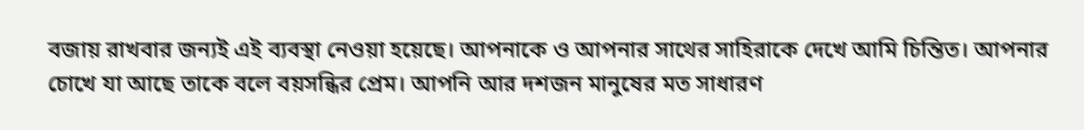বজায় রাখবার জন্যই এই ব্যবস্থা নেওয়া হয়েছে। আপনাকে ও আপনার সাথের সাহিরাকে দেখে আমি চিন্তিত। আপনার চোখে যা আছে তাকে বলে বয়সন্ধির প্রেম। আপনি আর দশজন মানুষের মত সাধারণ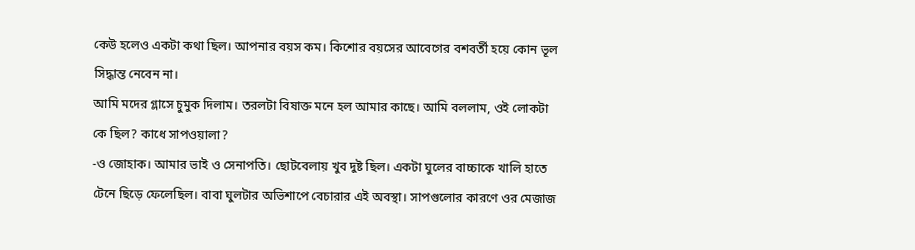কেউ হলেও একটা কথা ছিল। আপনার বয়স কম। কিশোর বয়সের আবেগের বশবর্তী হয়ে কোন ভূল সিদ্ধান্ত নেবেন না।
আমি মদের গ্লাসে চুমুক দিলাম। তরলটা বিষাক্ত মনে হল আমার কাছে। আমি বললাম, ওই লোকটা কে ছিল? কাধে সাপওয়ালা?
-ও জোহাক। আমার ভাই ও সেনাপতি। ছোটবেলায় খুব দুষ্ট ছিল। একটা ঘুলের বাচ্চাকে খালি হাতে টেনে ছিড়ে ফেলেছিল। বাবা ঘুলটার অভিশাপে বেচারার এই অবস্থা। সাপগুলোর কারণে ওর মেজাজ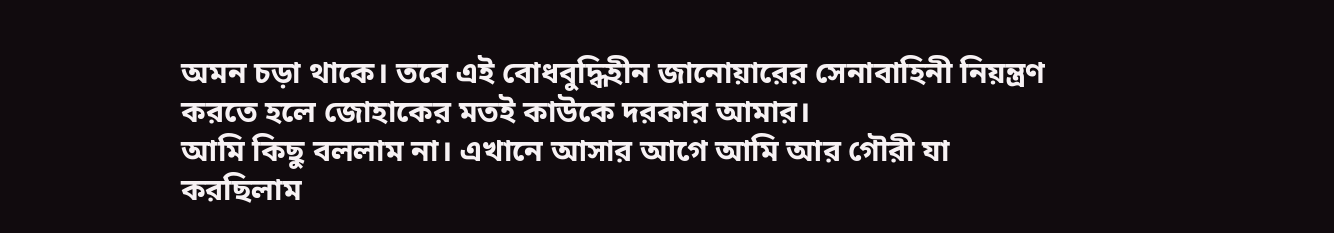অমন চড়া থাকে। তবে এই বোধবুদ্ধিহীন জানোয়ারের সেনাবাহিনী নিয়ন্ত্রণ করতে হলে জোহাকের মতই কাউকে দরকার আমার।
আমি কিছু বললাম না। এখানে আসার আগে আমি আর গৌরী যা করছিলাম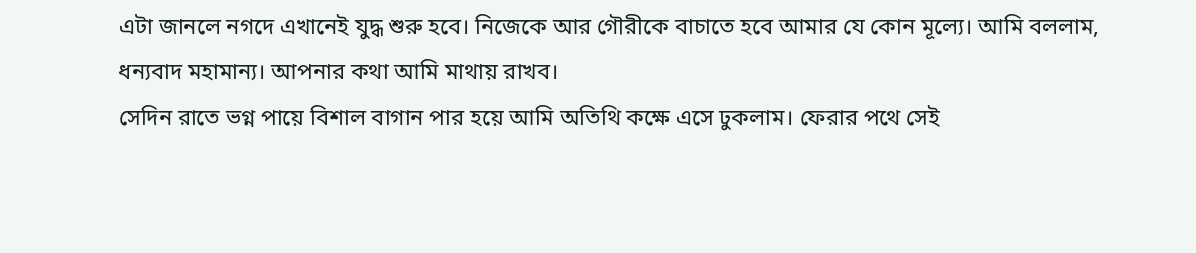এটা জানলে নগদে এখানেই যুদ্ধ শুরু হবে। নিজেকে আর গৌরীকে বাচাতে হবে আমার যে কোন মূল্যে। আমি বললাম, ধন্যবাদ মহামান্য। আপনার কথা আমি মাথায় রাখব।
সেদিন রাতে ভগ্ন পায়ে বিশাল বাগান পার হয়ে আমি অতিথি কক্ষে এসে ঢুকলাম। ফেরার পথে সেই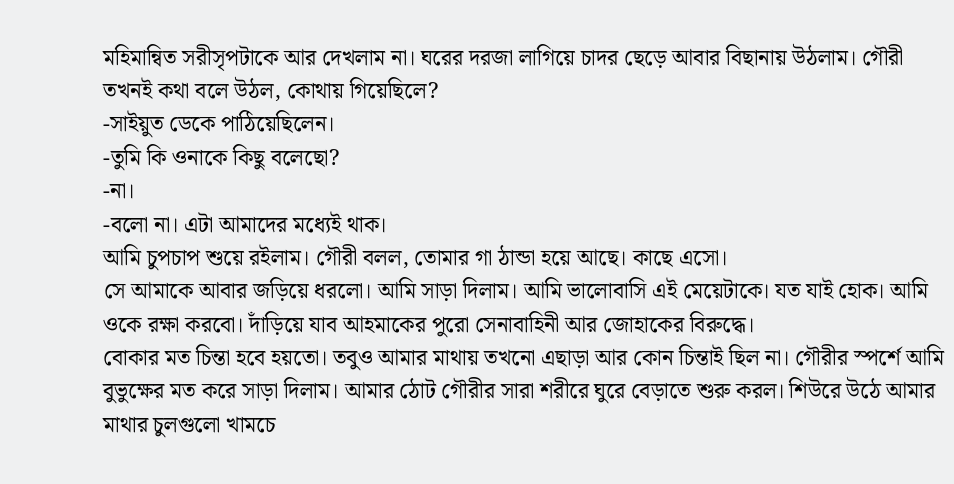মহিমান্বিত সরীসৃপটাকে আর দেখলাম না। ঘরের দরজা লাগিয়ে চাদর ছেড়ে আবার বিছানায় উঠলাম। গৌরী তখনই কথা বলে উঠল, কোথায় গিয়েছিলে?
-সাইয়ুত ডেকে পাঠিয়েছিলেন।
-তুমি কি ওনাকে কিছু বলেছো?
-না।
-বলো না। এটা আমাদের মধ্যেই থাক।
আমি চুপচাপ শুয়ে রইলাম। গৌরী বলল, তোমার গা ঠান্ডা হয়ে আছে। কাছে এসো।
সে আমাকে আবার জড়িয়ে ধরলো। আমি সাড়া দিলাম। আমি ভালোবাসি এই মেয়েটাকে। যত যাই হোক। আমি ওকে রক্ষা করবো। দাঁড়িয়ে যাব আহমাকের পুরো সেনাবাহিনী আর জোহাকের বিরুদ্ধে।
বোকার মত চিন্তা হবে হয়তো। তবুও আমার মাথায় তখনো এছাড়া আর কোন চিন্তাই ছিল না। গৌরীর স্পর্শে আমি বুভুক্ষের মত করে সাড়া দিলাম। আমার ঠোট গৌরীর সারা শরীরে ঘুরে বেড়াতে শুরু করল। শিউরে উঠে আমার মাথার চুলগুলো খামচে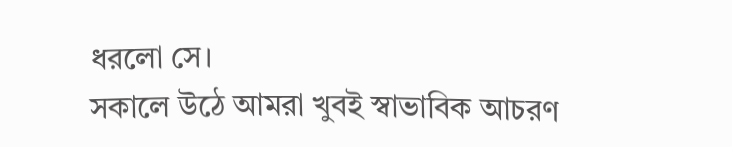ধরলো সে।
সকালে উঠে আমরা খুবই স্বাভাবিক আচরণ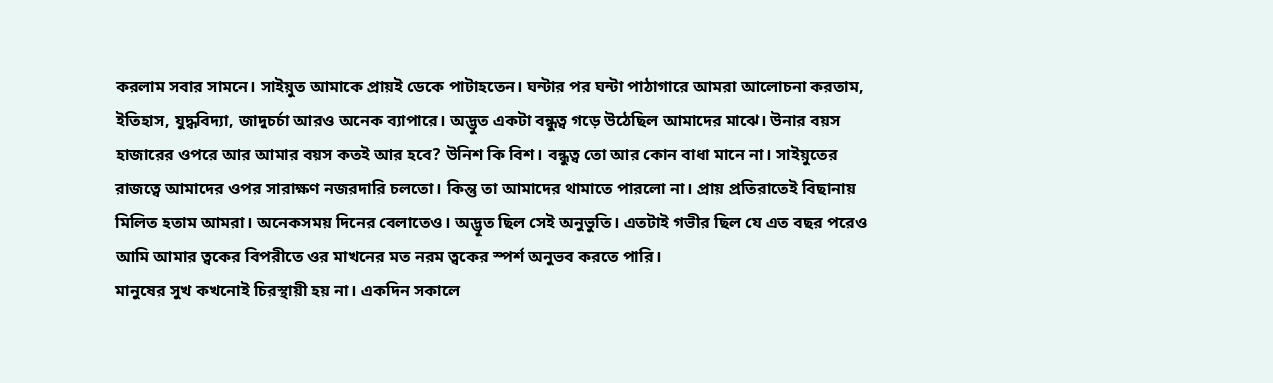করলাম সবার সামনে। সাইয়ুত আমাকে প্রায়ই ডেকে পাটাহতেন। ঘন্টার পর ঘন্টা পাঠাগারে আমরা আলোচনা করতাম, ইতিহাস, যুদ্ধবিদ্যা, জাদুচর্চা আরও অনেক ব্যাপারে। অদ্ভুত একটা বন্ধুত্ব গড়ে উঠেছিল আমাদের মাঝে। উনার বয়স হাজারের ওপরে আর আমার বয়স কতই আর হবে? উনিশ কি বিশ। বন্ধুত্ব তো আর কোন বাধা মানে না। সাইয়ুতের রাজত্বে আমাদের ওপর সারাক্ষণ নজরদারি চলতো। কিন্তু তা আমাদের থামাতে পারলো না। প্রায় প্রতিরাতেই বিছানায় মিলিত হতাম আমরা। অনেকসময় দিনের বেলাতেও। অদ্ভূত ছিল সেই অনুভুতি। এতটাই গভীর ছিল যে এত বছর পরেও আমি আমার ত্বকের বিপরীতে ওর মাখনের মত নরম ত্বকের স্পর্শ অনুভব করতে পারি।
মানুষের সুখ কখনোই চিরস্থায়ী হয় না। একদিন সকালে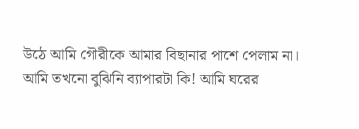উঠে আমি গৌরীকে আমার বিছানার পাশে পেলাম না। আমি তখনো বুঝিনি ব্যাপারটা কি! আমি ঘরের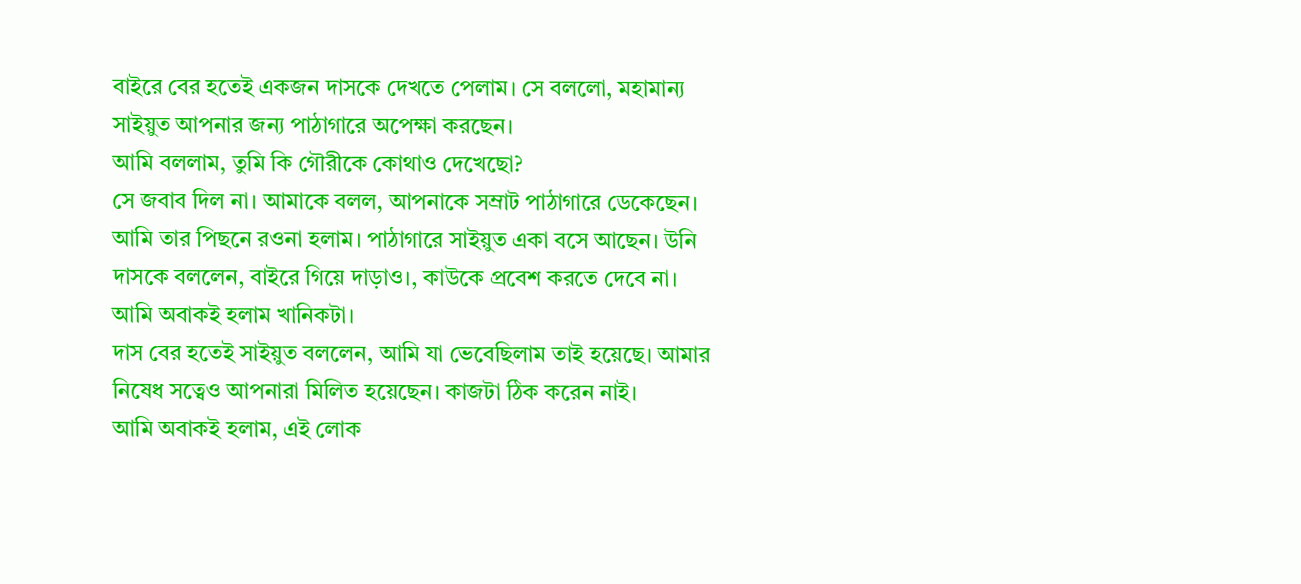বাইরে বের হতেই একজন দাসকে দেখতে পেলাম। সে বললো, মহামান্য সাইয়ুত আপনার জন্য পাঠাগারে অপেক্ষা করছেন।
আমি বললাম, তুমি কি গৌরীকে কোথাও দেখেছো?
সে জবাব দিল না। আমাকে বলল, আপনাকে সম্রাট পাঠাগারে ডেকেছেন।
আমি তার পিছনে রওনা হলাম। পাঠাগারে সাইয়ুত একা বসে আছেন। উনি দাসকে বললেন, বাইরে গিয়ে দাড়াও।, কাউকে প্রবেশ করতে দেবে না।
আমি অবাকই হলাম খানিকটা।
দাস বের হতেই সাইয়ুত বললেন, আমি যা ভেবেছিলাম তাই হয়েছে। আমার নিষেধ সত্বেও আপনারা মিলিত হয়েছেন। কাজটা ঠিক করেন নাই।
আমি অবাকই হলাম, এই লোক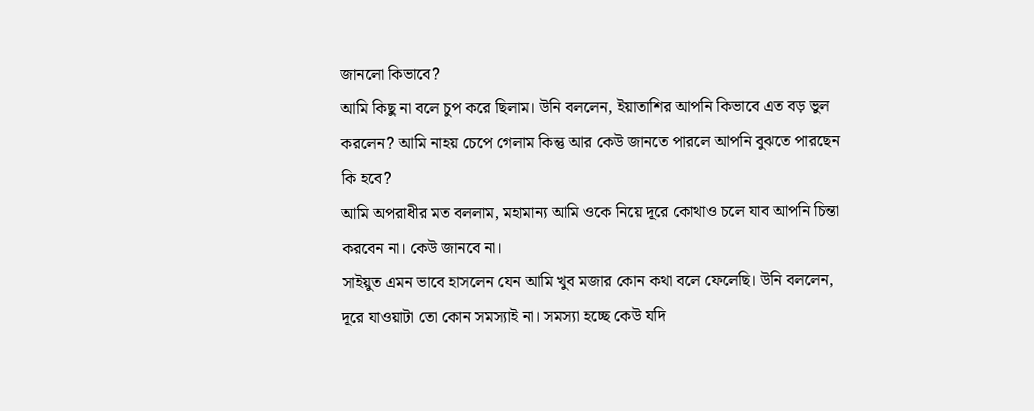জানলো কিভাবে?
আমি কিছু না বলে চুপ করে ছিলাম। উনি বললেন, ইয়াতাশির আপনি কিভাবে এত বড় ভুল করলেন? আমি নাহয় চেপে গেলাম কিন্তু আর কেউ জানতে পারলে আপনি বুঝতে পারছেন কি হবে?
আমি অপরাধীর মত বললাম, মহামান্য আমি ওকে নিয়ে দূরে কোথাও চলে যাব আপনি চিন্তা করবেন না। কেউ জানবে না।
সাইয়ুত এমন ভাবে হাসলেন যেন আমি খুব মজার কোন কথা বলে ফেলেছি। উনি বললেন, দূরে যাওয়াটা তো কোন সমস্যাই না। সমস্যা হচ্ছে কেউ যদি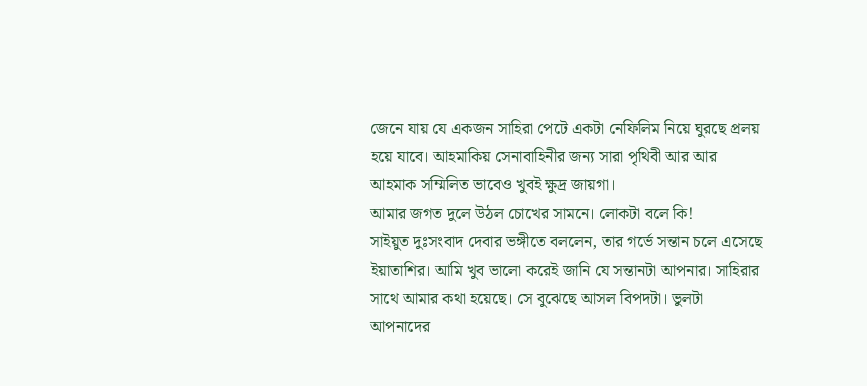জেনে যায় যে একজন সাহিরা পেটে একটা নেফিলিম নিয়ে ঘুরছে প্রলয় হয়ে যাবে। আহমাকিয় সেনাবাহিনীর জন্য সারা পৃথিবী আর আর আহমাক সম্মিলিত ভাবেও খুবই ক্ষুদ্র জায়গা।
আমার জগত দুলে উঠল চোখের সামনে। লোকটা বলে কি!
সাইয়ুত দুঃসংবাদ দেবার ভঙ্গীতে বললেন, তার গর্ভে সন্তান চলে এসেছে ইয়াতাশির। আমি খুব ভালো করেই জানি যে সন্তানটা আপনার। সাহিরার সাথে আমার কথা হয়েছে। সে বুঝেছে আসল বিপদটা। ভুলটা আপনাদের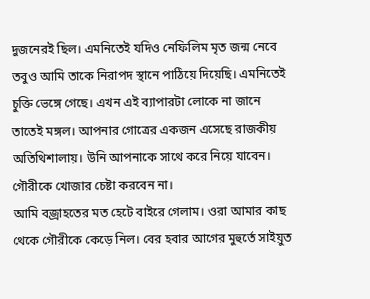দুজনেরই ছিল। এমনিতেই যদিও নেফিলিম মৃত জন্ম নেবে তবুও আমি তাকে নিরাপদ স্থানে পাঠিয়ে দিয়েছি। এমনিতেই চুক্তি ভেঙ্গে গেছে। এখন এই ব্যাপারটা লোকে না জানে তাতেই মঙ্গল। আপনার গোত্রের একজন এসেছে রাজকীয় অতিথিশালায়। উনি আপনাকে সাথে করে নিয়ে যাবেন। গৌরীকে খোজার চেষ্টা করবেন না।
আমি বজ্রাহতের মত হেটে বাইরে গেলাম। ওরা আমার কাছ থেকে গৌরীকে কেড়ে নিল। বের হবার আগের মুহুর্তে সাইয়ুত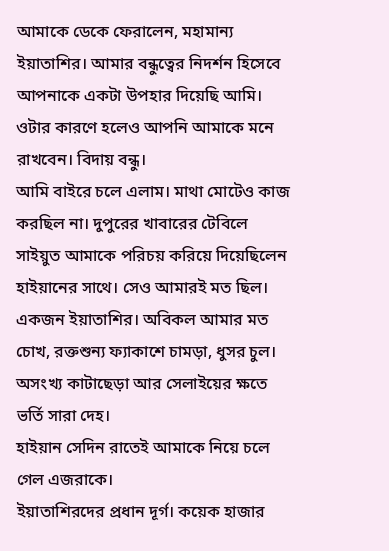আমাকে ডেকে ফেরালেন, মহামান্য ইয়াতাশির। আমার বন্ধুত্বের নিদর্শন হিসেবে আপনাকে একটা উপহার দিয়েছি আমি। ওটার কারণে হলেও আপনি আমাকে মনে রাখবেন। বিদায় বন্ধু।
আমি বাইরে চলে এলাম। মাথা মোটেও কাজ করছিল না। দুপুরের খাবারের টেবিলে সাইয়ুত আমাকে পরিচয় করিয়ে দিয়েছিলেন হাইয়ানের সাথে। সেও আমারই মত ছিল। একজন ইয়াতাশির। অবিকল আমার মত চোখ, রক্তশুন্য ফ্যাকাশে চামড়া, ধুসর চুল। অসংখ্য কাটাছেড়া আর সেলাইয়ের ক্ষতে ভর্তি সারা দেহ।
হাইয়ান সেদিন রাতেই আমাকে নিয়ে চলে গেল এজরাকে।
ইয়াতাশিরদের প্রধান দূর্গ। কয়েক হাজার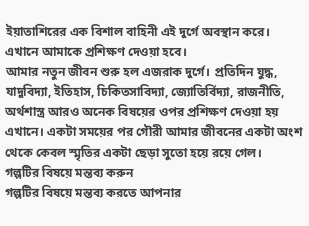ইয়াতাশিরের এক বিশাল বাহিনী এই দুর্গে অবস্থান করে। এখানে আমাকে প্রশিক্ষণ দেওয়া হবে।
আমার নতুন জীবন শুরু হল এজরাক দুর্গে। প্রতিদিন যুদ্ধ, যাদুবিদ্যা, ইতিহাস, চিকিতসাবিদ্যা, জ্যোতির্বিদ্যা, রাজনীতি, অর্থশাস্ত্র আরও অনেক বিষয়ের ওপর প্রশিক্ষণ দেওয়া হয় এখানে। একটা সময়ের পর গৌরী আমার জীবনের একটা অংশ থেকে কেবল স্মৃতির একটা ছেড়া সুতো হয়ে রয়ে গেল।
গল্পটির বিষয়ে মন্তব্য করুন
গল্পটির বিষয়ে মন্তব্য করতে আপনার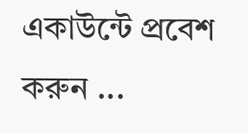একাউন্টে প্রবেশ করুন ...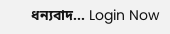ধন্যবাদ... Login Now